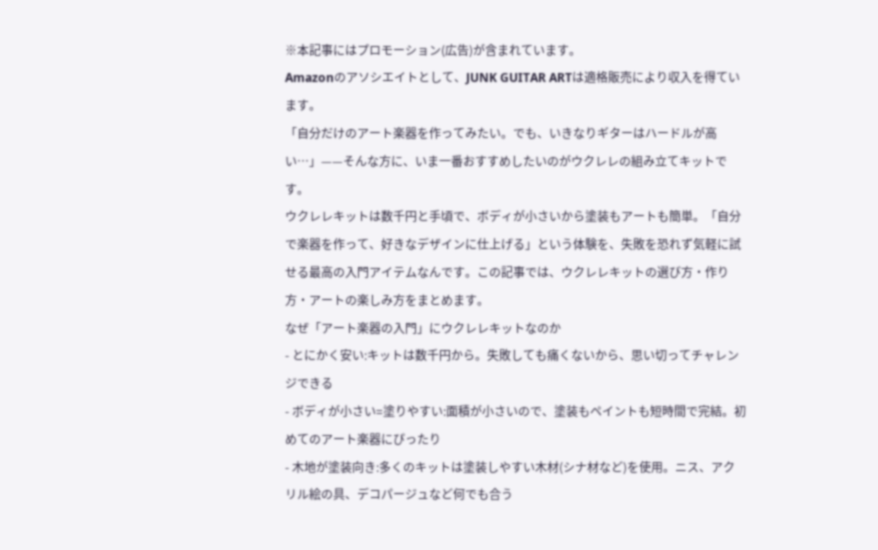※本記事にはプロモーション(広告)が含まれています。
Amazonのアソシエイトとして、JUNK GUITAR ARTは適格販売により収入を得ています。
「自分だけのアート楽器を作ってみたい。でも、いきなりギターはハードルが高い…」——そんな方に、いま一番おすすめしたいのがウクレレの組み立てキットです。
ウクレレキットは数千円と手頃で、ボディが小さいから塗装もアートも簡単。「自分で楽器を作って、好きなデザインに仕上げる」という体験を、失敗を恐れず気軽に試せる最高の入門アイテムなんです。この記事では、ウクレレキットの選び方・作り方・アートの楽しみ方をまとめます。
なぜ「アート楽器の入門」にウクレレキットなのか
- とにかく安い:キットは数千円から。失敗しても痛くないから、思い切ってチャレンジできる
- ボディが小さい=塗りやすい:面積が小さいので、塗装もペイントも短時間で完結。初めてのアート楽器にぴったり
- 木地が塗装向き:多くのキットは塗装しやすい木材(シナ材など)を使用。ニス、アクリル絵の具、デコパージュなど何でも合う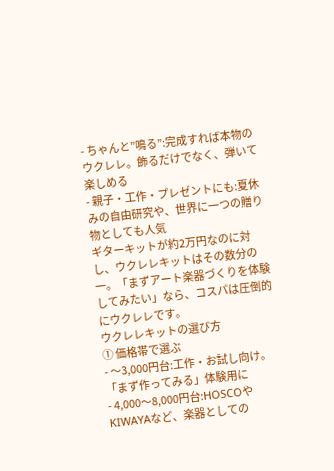- ちゃんと”鳴る”:完成すれば本物のウクレレ。飾るだけでなく、弾いて楽しめる
- 親子・工作・プレゼントにも:夏休みの自由研究や、世界に一つの贈り物としても人気
ギターキットが約2万円なのに対し、ウクレレキットはその数分の一。「まずアート楽器づくりを体験してみたい」なら、コスパは圧倒的にウクレレです。
ウクレレキットの選び方
① 価格帯で選ぶ
- 〜3,000円台:工作・お試し向け。「まず作ってみる」体験用に
- 4,000〜8,000円台:HOSCOやKIWAYAなど、楽器としての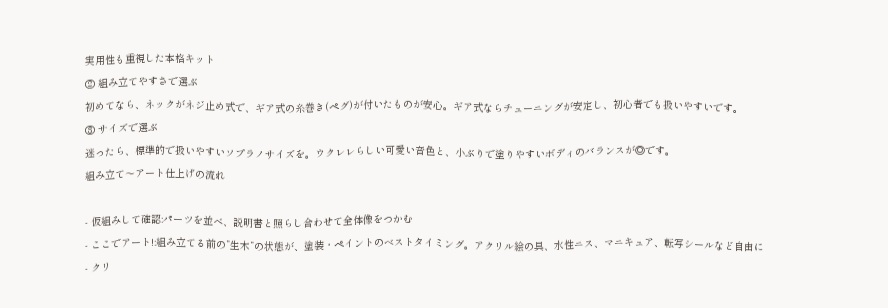実用性も重視した本格キット
② 組み立てやすさで選ぶ
初めてなら、ネックがネジ止め式で、ギア式の糸巻き(ペグ)が付いたものが安心。ギア式ならチューニングが安定し、初心者でも扱いやすいです。
③ サイズで選ぶ
迷ったら、標準的で扱いやすいソプラノサイズを。ウクレレらしい可愛い音色と、小ぶりで塗りやすいボディのバランスが◎です。
組み立て〜アート仕上げの流れ

- 仮組みして確認:パーツを並べ、説明書と照らし合わせて全体像をつかむ
- ここでアート!:組み立てる前の”生木”の状態が、塗装・ペイントのベストタイミング。アクリル絵の具、水性ニス、マニキュア、転写シールなど自由に
- クリ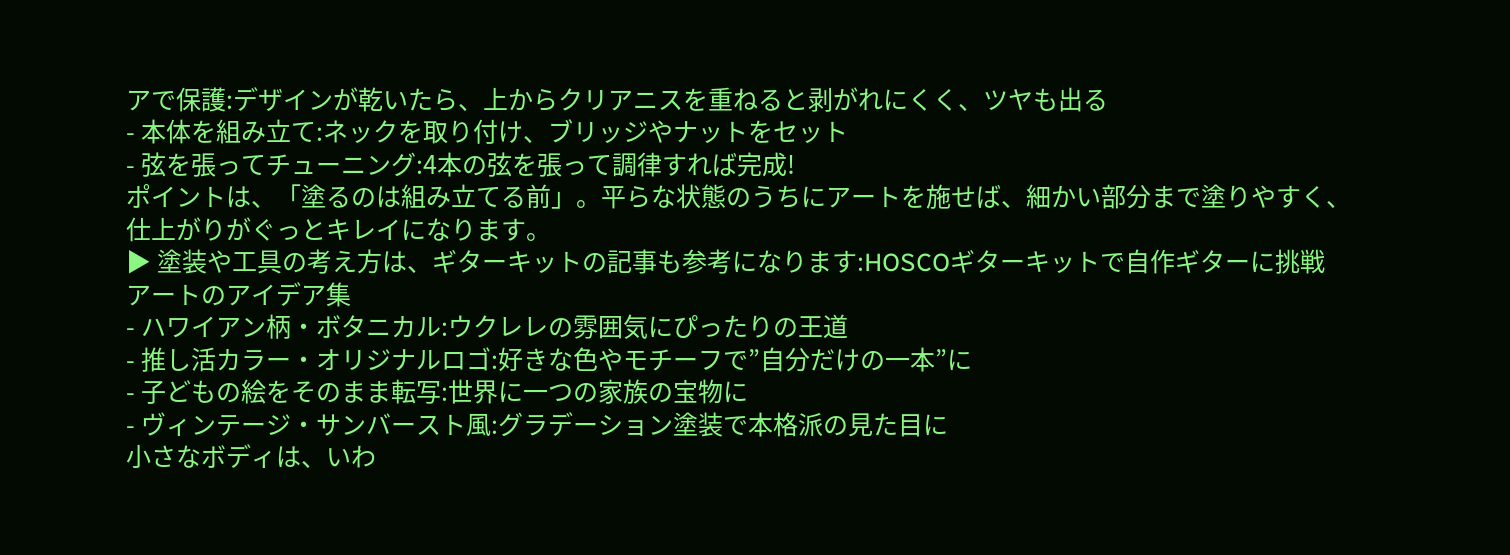アで保護:デザインが乾いたら、上からクリアニスを重ねると剥がれにくく、ツヤも出る
- 本体を組み立て:ネックを取り付け、ブリッジやナットをセット
- 弦を張ってチューニング:4本の弦を張って調律すれば完成!
ポイントは、「塗るのは組み立てる前」。平らな状態のうちにアートを施せば、細かい部分まで塗りやすく、仕上がりがぐっとキレイになります。
▶ 塗装や工具の考え方は、ギターキットの記事も参考になります:HOSCOギターキットで自作ギターに挑戦
アートのアイデア集
- ハワイアン柄・ボタニカル:ウクレレの雰囲気にぴったりの王道
- 推し活カラー・オリジナルロゴ:好きな色やモチーフで”自分だけの一本”に
- 子どもの絵をそのまま転写:世界に一つの家族の宝物に
- ヴィンテージ・サンバースト風:グラデーション塗装で本格派の見た目に
小さなボディは、いわ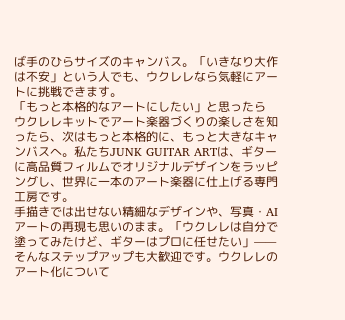ば手のひらサイズのキャンバス。「いきなり大作は不安」という人でも、ウクレレなら気軽にアートに挑戦できます。
「もっと本格的なアートにしたい」と思ったら
ウクレレキットでアート楽器づくりの楽しさを知ったら、次はもっと本格的に、もっと大きなキャンバスへ。私たちJUNK GUITAR ARTは、ギターに高品質フィルムでオリジナルデザインをラッピングし、世界に一本のアート楽器に仕上げる専門工房です。
手描きでは出せない精細なデザインや、写真・AIアートの再現も思いのまま。「ウクレレは自分で塗ってみたけど、ギターはプロに任せたい」——そんなステップアップも大歓迎です。ウクレレのアート化について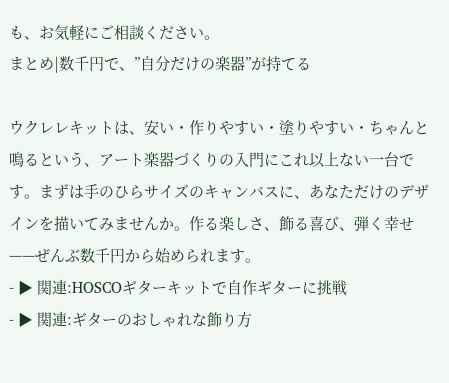も、お気軽にご相談ください。
まとめ|数千円で、”自分だけの楽器”が持てる

ウクレレキットは、安い・作りやすい・塗りやすい・ちゃんと鳴るという、アート楽器づくりの入門にこれ以上ない一台です。まずは手のひらサイズのキャンバスに、あなただけのデザインを描いてみませんか。作る楽しさ、飾る喜び、弾く幸せ——ぜんぶ数千円から始められます。
- ▶ 関連:HOSCOギターキットで自作ギターに挑戦
- ▶ 関連:ギターのおしゃれな飾り方